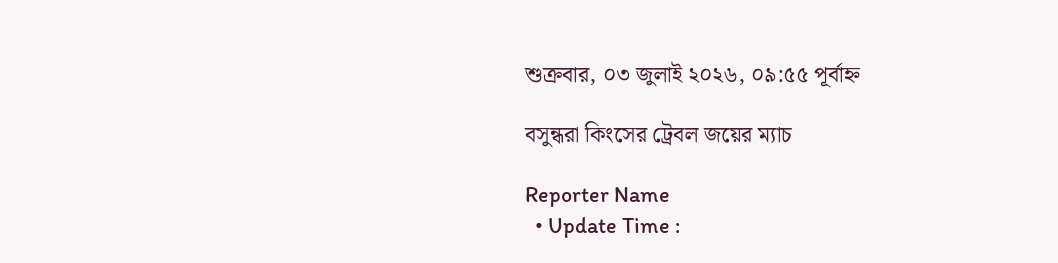শুক্রবার, ০৩ জুলাই ২০২৬, ০৯:৫৫ পূর্বাহ্ন

বসুন্ধরা কিংসের ট্রেবল জয়ের ম্যাচ

Reporter Name
  • Update Time :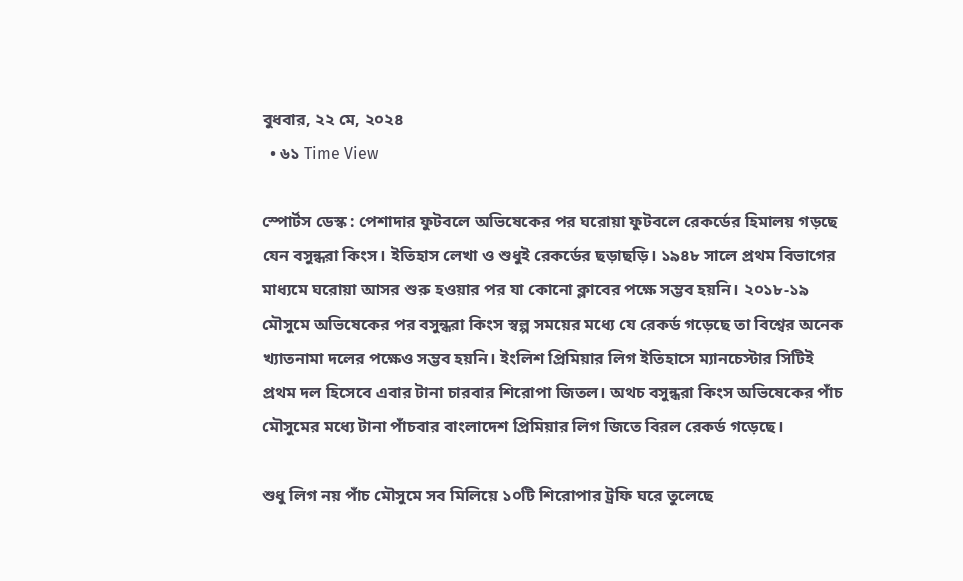বুধবার, ২২ মে, ২০২৪
  • ৬১ Time View

স্পোর্টস ডেস্ক : পেশাদার ফুটবলে অভিষেকের পর ঘরোয়া ফুটবলে রেকর্ডের হিমালয় গড়ছে যেন বসুন্ধরা কিংস। ইতিহাস লেখা ও শুধুই রেকর্ডের ছড়াছড়ি। ১৯৪৮ সালে প্রথম বিভাগের মাধ্যমে ঘরোয়া আসর শুরু হওয়ার পর যা কোনো ক্লাবের পক্ষে সম্ভব হয়নি। ২০১৮-১৯ মৌসুমে অভিষেকের পর বসুন্ধরা কিংস স্বল্প সময়ের মধ্যে যে রেকর্ড গড়েছে তা বিশ্বের অনেক খ্যাতনামা দলের পক্ষেও সম্ভব হয়নি। ইংলিশ প্রিমিয়ার লিগ ইতিহাসে ম্যানচেস্টার সিটিই প্রথম দল হিসেবে এবার টানা চারবার শিরোপা জিতল। অথচ বসুন্ধরা কিংস অভিষেকের পাঁচ মৌসুমের মধ্যে টানা পাঁচবার বাংলাদেশ প্রিমিয়ার লিগ জিতে বিরল রেকর্ড গড়েছে।

শুধু লিগ নয় পাঁচ মৌসুমে সব মিলিয়ে ১০টি শিরোপার ট্রফি ঘরে তুলেছে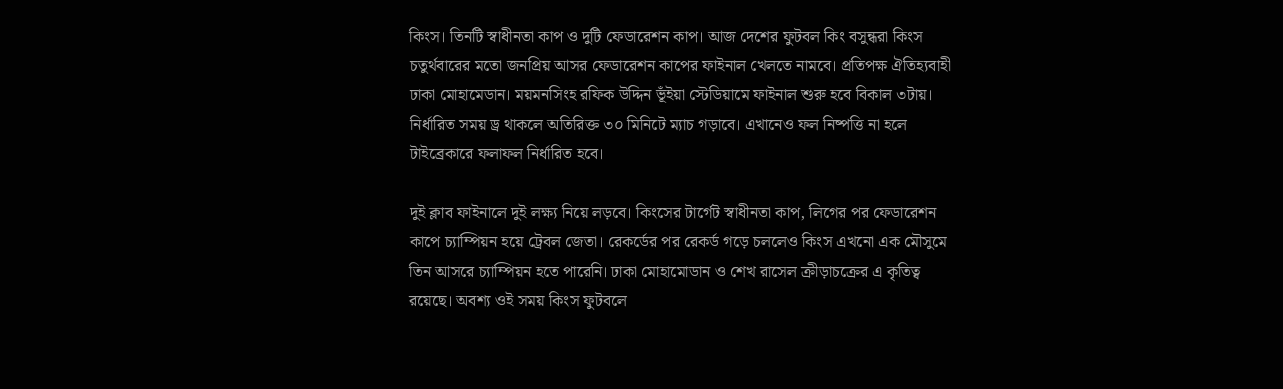কিংস। তিনটি স্বাধীনতা কাপ ও দুটি ফেডারেশন কাপ। আজ দেশের ফুটবল কিং বসুন্ধরা কিংস চতুর্থবারের মতো জনপ্রিয় আসর ফেডারেশন কাপের ফাইনাল খেলতে নামবে। প্রতিপক্ষ ঐতিহ্যবাহী ঢাকা মোহামেডান। ময়মনসিংহ রফিক উদ্দিন ভূঁইয়া স্টেডিয়ামে ফাইনাল শুরু হবে বিকাল ৩টায়। নির্ধারিত সময় ড্র থাকলে অতিরিক্ত ৩০ মিনিটে ম্যাচ গড়াবে। এখানেও ফল নিষ্পত্তি না হলে টাইব্রেকারে ফলাফল নির্ধারিত হবে।

দুই ক্লাব ফাইনালে দুই লক্ষ্য নিয়ে লড়বে। কিংসের টার্গেট স্বাধীনতা কাপ, লিগের পর ফেডারেশন কাপে চ্যাম্পিয়ন হয়ে ট্রেবল জেতা। রেকর্ডের পর রেকর্ড গড়ে চললেও কিংস এখনো এক মৌসুমে তিন আসরে চ্যাম্পিয়ন হতে পারেনি। ঢাকা মোহামোডান ও শেখ রাসেল ক্রীড়াচক্রের এ কৃতিত্ব রয়েছে। অবশ্য ওই সময় কিংস ফুটবলে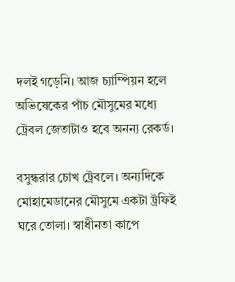দলই গড়েনি। আজ চ্যাম্পিয়ন হলে অভিষেকের পাঁচ মৌসুমের মধ্যে ট্রেবল জেতাটাও হবে অনন্য রেকর্ড।

বসুন্ধরার চোখ ট্রেবলে। অন্যদিকে মোহামেডানের মৌসুমে একটা ট্রফিই ঘরে তোলা। স্বাধীনতা কাপে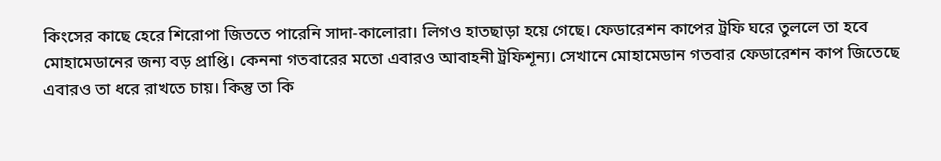কিংসের কাছে হেরে শিরোপা জিততে পারেনি সাদা-কালোরা। লিগও হাতছাড়া হয়ে গেছে। ফেডারেশন কাপের ট্রফি ঘরে তুললে তা হবে মোহামেডানের জন্য বড় প্রাপ্তি। কেননা গতবারের মতো এবারও আবাহনী ট্রফিশূন্য। সেখানে মোহামেডান গতবার ফেডারেশন কাপ জিতেছে এবারও তা ধরে রাখতে চায়। কিন্তু তা কি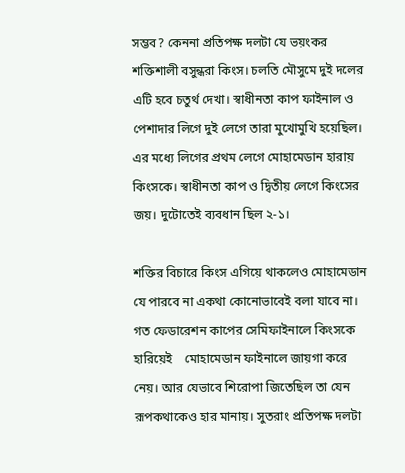সম্ভব? কেননা প্রতিপক্ষ দলটা যে ভয়ংকর শক্তিশালী বসুন্ধরা কিংস। চলতি মৌসুমে দুই দলের এটি হবে চতুর্থ দেখা। স্বাধীনতা কাপ ফাইনাল ও পেশাদার লিগে দুই লেগে তারা মুখোমুখি হয়েছিল। এর মধ্যে লিগের প্রথম লেগে মোহামেডান হারায় কিংসকে। স্বাধীনতা কাপ ও দ্বিতীয় লেগে কিংসের জয়। দুটোতেই ব্যবধান ছিল ২-১।

শক্তির বিচারে কিংস এগিয়ে থাকলেও মোহামেডান যে পারবে না একথা কোনোভাবেই বলা যাবে না। গত ফেডারেশন কাপের সেমিফাইনালে কিংসকে হারিয়েই    মোহামেডান ফাইনালে জায়গা করে নেয়। আর যেভাবে শিরোপা জিতেছিল তা যেন রূপকথাকেও হার মানায়। সুতরাং প্রতিপক্ষ দলটা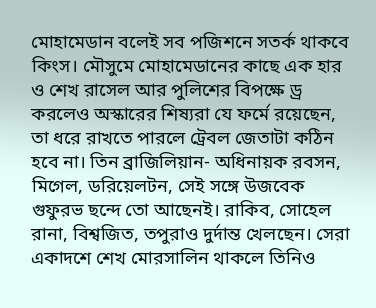মোহামেডান বলেই সব পজিশনে সতর্ক থাকবে কিংস। মৌসুমে মোহামেডানের কাছে এক হার ও শেখ রাসেল আর পুলিশের বিপক্ষে ড্র করলেও অস্কারের শিষ্যরা যে ফর্মে রয়েছেন, তা ধরে রাখতে পারলে ট্রেবল জেতাটা কঠিন হবে না। তিন ব্রাজিলিয়ান- অধিনায়ক রবসন, মিগেল, ডরিয়েলটন, সেই সঙ্গে উজবেক গুফুরভ ছন্দে তো আছেনই। রাকিব, সোহেল রানা, বিশ্বজিত, তপুরাও দুর্দান্ত খেলছেন। সেরা একাদশে শেখ মোরসালিন থাকলে তিনিও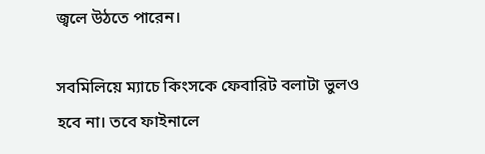জ্বলে উঠতে পারেন।

সবমিলিয়ে ম্যাচে কিংসকে ফেবারিট বলাটা ভুলও হবে না। তবে ফাইনালে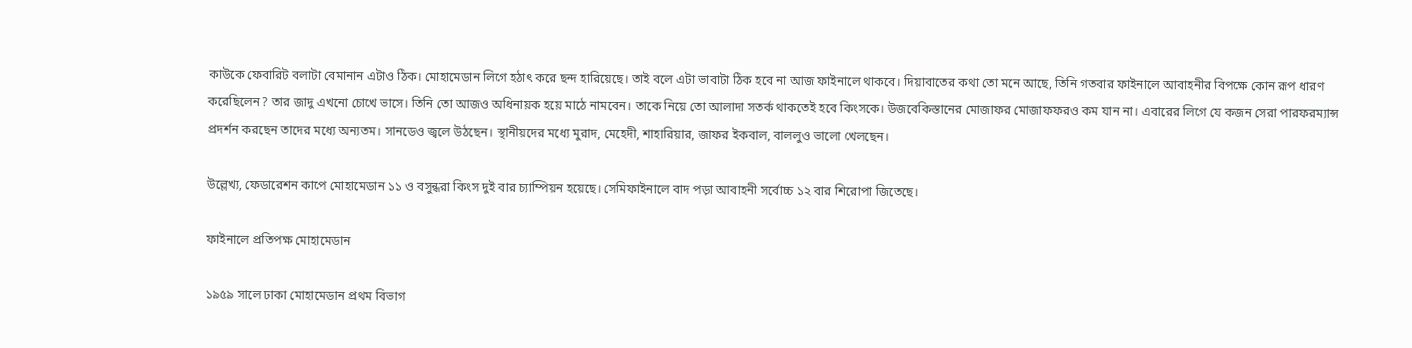কাউকে ফেবারিট বলাটা বেমানান এটাও ঠিক। মোহামেডান লিগে হঠাৎ করে ছন্দ হারিয়েছে। তাই বলে এটা ভাবাটা ঠিক হবে না আজ ফাইনালে থাকবে। দিয়াবাতের কথা তো মনে আছে, তিনি গতবার ফাইনালে আবাহনীর বিপক্ষে কোন রূপ ধারণ করেছিলেন? তার জাদু এখনো চোখে ভাসে। তিনি তো আজও অধিনায়ক হয়ে মাঠে নামবেন। তাকে নিয়ে তো আলাদা সতর্ক থাকতেই হবে কিংসকে। উজবেকিস্তানের মোজাফর মোজাফফরও কম যান না। এবারের লিগে যে কজন সেরা পারফরম্যান্স প্রদর্শন করছেন তাদের মধ্যে অন্যতম। সানডেও জ্বলে উঠছেন। স্থানীয়দের মধ্যে মুরাদ, মেহেদী, শাহারিয়ার, জাফর ইকবাল, বাললুও ভালো খেলছেন।

উল্লেখ্য, ফেডারেশন কাপে মোহামেডান ১১ ও বসুন্ধরা কিংস দুই বার চ্যাম্পিয়ন হয়েছে। সেমিফাইনালে বাদ পড়া আবাহনী সর্বোচ্চ ১২ বার শিরোপা জিতেছে।

ফাইনালে প্রতিপক্ষ মোহামেডান

১৯৫৯ সালে ঢাকা মোহামেডান প্রথম বিভাগ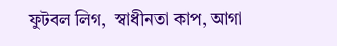ফুটবল লিগ,  স্বাধীনতা কাপ, আগা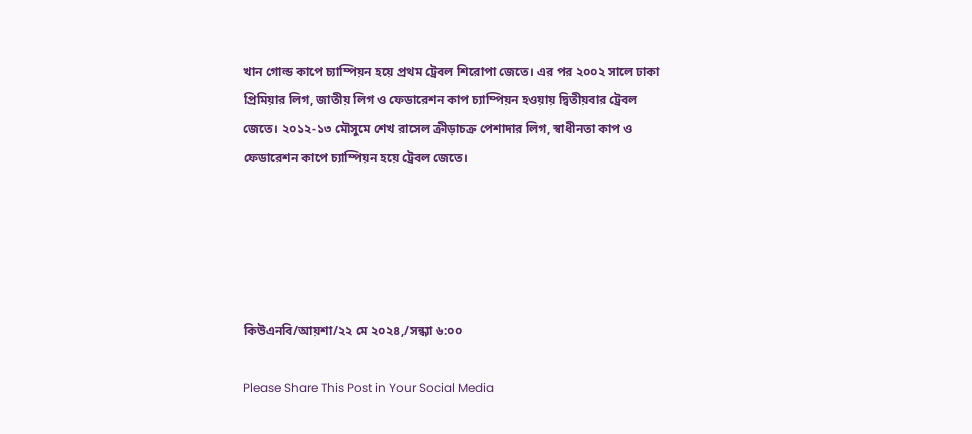খান গোল্ড কাপে চ্যাম্পিয়ন হয়ে প্রথম ট্রেবল শিরোপা জেতে। এর পর ২০০২ সালে ঢাকা প্রিমিয়ার লিগ, জাতীয় লিগ ও ফেডারেশন কাপ চ্যাম্পিয়ন হওয়ায় দ্বিতীয়বার ট্রেবল জেতে। ২০১২-১৩ মৌসুমে শেখ রাসেল ক্রীড়াচক্র পেশাদার লিগ, স্বাধীনতা কাপ ও ফেডারেশন কাপে চ্যাম্পিয়ন হয়ে ট্রেবল জেতে।





কিউএনবি/আয়শা/২২ মে ২০২৪,/সন্ধ্যা ৬:০০

Please Share This Post in Your Social Media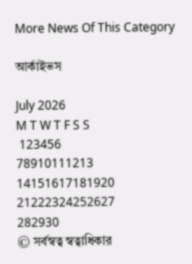More News Of This Category

আর্কাইভস

July 2026
M T W T F S S
 123456
78910111213
14151617181920
21222324252627
282930
© সর্বস্বত্ব স্বত্বাধিকার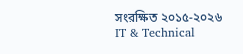সংরক্ষিত ২০১৫-২০২৬
IT & Technical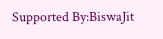Supported By:BiswaJit